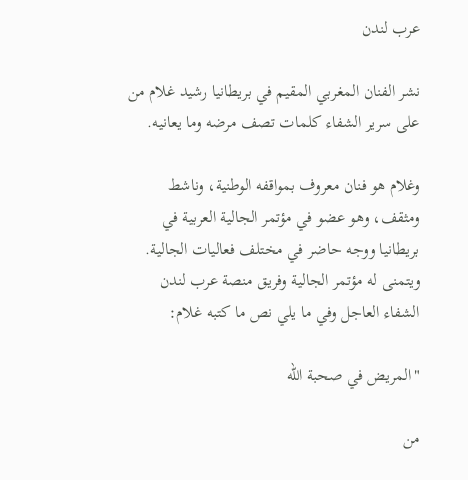عرب لندن

نشر الفنان المغربي المقيم في بريطانيا رشيد غلام من على سرير الشفاء كلمات تصف مرضه وما يعانيه.

وغلام هو فنان معروف بمواقفه الوطنية، وناشط ومثقف، وهو عضو في مؤتمر الجالية العربية في بريطانيا ووجه حاضر في مختلف فعاليات الجالية.
ويتمنى له مؤتمر الجالية وفريق منصة عرب لندن الشفاء العاجل وفي ما يلي نص ما كتبه غلام:

"المريض في صحبة الله

من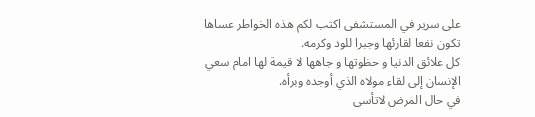على سرير في المستشفى اكتب لكم هذه الخواطر عساها تكون نفعا لقارئها وجبرا للود وكرمه.
كل علائق الدنيا و حظوتها و جاهها لا قيمة لها امام سعي الإنسان إلى لقاء مولاه الذي أوجده وبرأه.
في حال المرض لاتأسى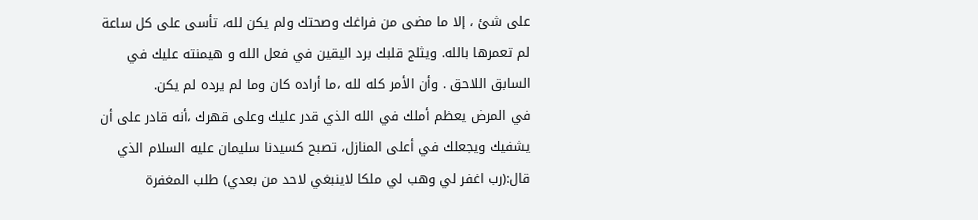على شئ ، إلا ما مضى من فراغك وصحتك ولم يكن لله، تأسى على كل ساعة لم تعمرها بالله. ويثلج قلبك برد اليقين في فعل الله و هيمنته عليك في السابق اللاحق . وأن الأمر كله لله ،ما أراده كان وما لم يرده لم يكن.
في المرض يعظم أملك في الله الذي قدر عليك وعلى قهرك ،أنه قادر على أن يشفيك ويجعلك في أعلى المنازل، تصبح كسيدنا سليمان عليه السلام الذي قال:(رب اغفر لي وهب لي ملكا لاينبغي لاحد من بعدي) طلب المغفرة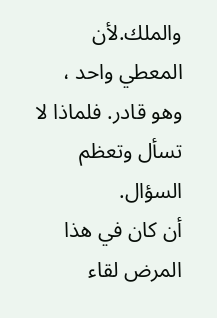والملك.لأن المعطي واحد ، وهو قادر. فلماذا لا تسأل وتعظم السؤال.
أن كان في هذا المرض لقاء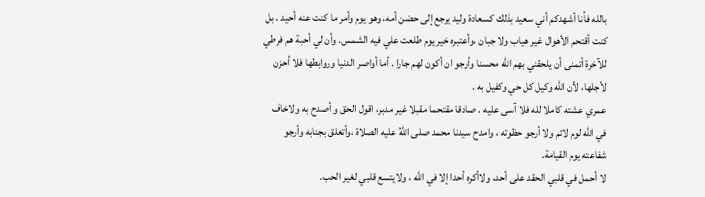بالله فأنا أشهدكم أني سعيد بذلك كسعادة وليد يرجع إلى حضن أمه، وهو يوم وأمر ما كنت عنه أحيد . بل كنت أقتحم الأهوال غير هياب ولا جبان ،وأعتبره خير يوم طلعت علي فيه الشمس. وأن لي أحبة هم فرطي للآخرة أتمنى أن يلحقني بهم الله محسنا وأرجو ان أكون لهم جارا . أما أواصر الدنيا وروابطها فلا أحزن لأجلها، لأن الله وكيل كل حي وكفيل به .
عمري عشته كاملا لله فلا آسى عليه . صادقا مقتحما مقبلا غير مدبر، اقول الحق و أصدح به ولاخاف في الله لوم لائم ولا أرجو حظوته ، وامدح سيدنا محمد صلى اللهُ عليه الصلاة ،وأتعلق بجنابه وأرجو شفاعته يوم القيامة.
لا أحمل في قلبي الحقد على أحد، ولاأكره أحدا إلا في الله ، ولايتسع قلبي لغير الحب.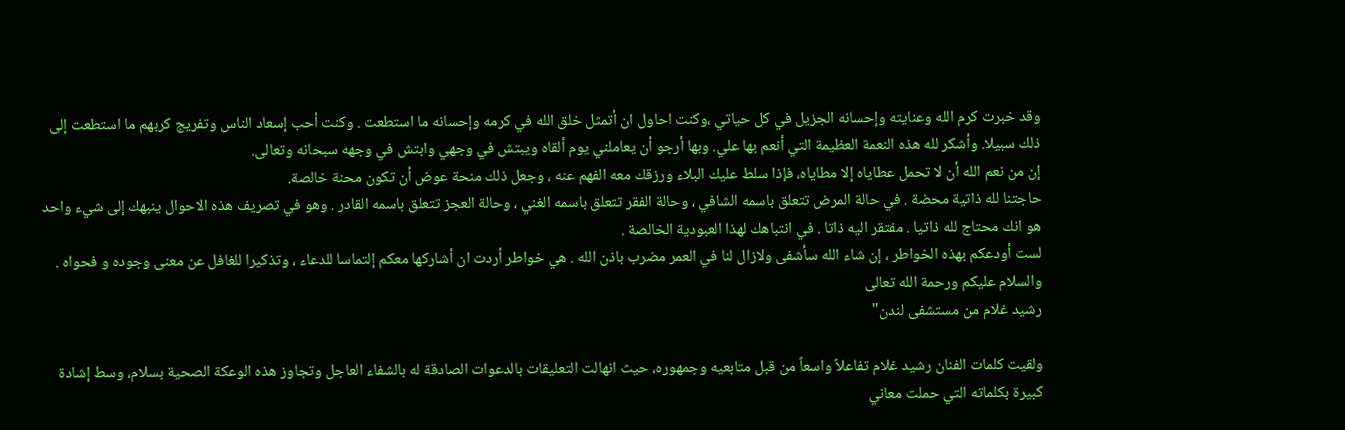وقد خبرت كرم الله وعنايته وإحسانه الجزيل في كل حياتي ،وكنت احاول ان أتمثل خلق الله في كرمه وإحسانه ما استطعت . وكنت أحب إسعاد الناس وتفريج كربهم ما استطعت إلى ذلك سبيلا. وأشكر لله هذه النعمة العظيمة التي أنعم بها علي. وبها أرجو أن يعاملني يوم ألقاه ويبتش في وجهي وابتش في وجهه سبحانه وتعالى.
إن من نعم الله أن لا تحمل عطاياه إلا مطاياه، فإذا سلط عليك البلاء ورزقك معه الفهم عنه ، وجعل ذلك منحة عوض أن تكون محنة خالصة.
حاجتنا لله ذاتية محضة . في حالة المرض تتعلق باسمه الشافي ، وحالة الفقر تتعلق باسمه الغني ، وحالة العجز تتعلق باسمه القادر . وهو في تصريف هذه الاحوال ينبهك إلى شيء واحد هو انك محتاج لله ذاتيا . مفتقر اليه ذاتا . في انتباهك لهذا العبودية الخالصة .
لست أودعكم بهذه الخواطر ، إن شاء الله سأشفى ولازال لنا في العمر مضرب باذن الله . هي خواطر أردت ان أشاركها معكم إلتماسا للدعاء ، وتذكيرا للغافل عن معنى وجوده و فحواه .
والسلام عليكم ورحمة الله تعالى
رشيد غلام من مستشفى لندن"

ولقيت كلمات الفنان رشيد غلام تفاعلاً واسعاً من قبل متابعيه وجمهوره، حيث انهالت التعليقات بالدعوات الصادقة له بالشفاء العاجل وتجاوز هذه الوعكة الصحية بسلام، وسط إشادة كبيرة بكلماته التي حملت معاني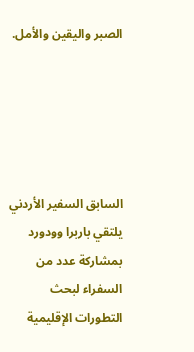الصبر واليقين والأمل.





السابق السفير الأردني يلتقي باربرا وودورد بمشاركة عدد من السفراء لبحث التطورات الإقليمية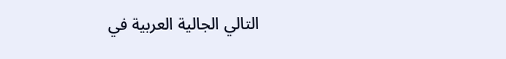التالي الجالية العربية في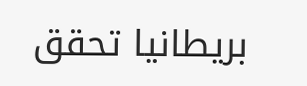بريطانيا تحقق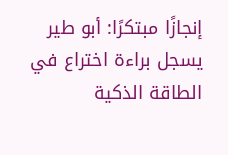إنجازًا مبتكرًا: أبو طير يسجل براءة اختراع في الطاقة الذكية